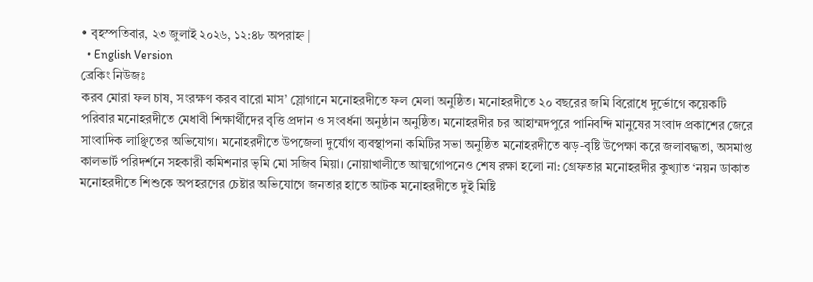• বৃহস্পতিবার, ২৩ জুলাই ২০২৬, ১২:৪৮ অপরাহ্ন |
  • English Version
ব্রেকিং নিউজঃ
করব মোরা ফল চাষ, সংরক্ষণ করব বারো মাস’ স্লোগানে মনোহরদীতে ফল মেলা অনুষ্ঠিত। মনোহরদীতে ২০ বছরের জমি বিরোধে দুর্ভোগে কয়েকটি পরিবার মনোহরদীতে মেধাবী শিক্ষার্থীদের বৃত্তি প্রদান ও সংবর্ধনা অনুষ্ঠান অনুষ্ঠিত। মনোহরদীর চর আহাম্মদপুরে পানিবন্দি মানুষের সংবাদ প্রকাশের জেরে সাংবাদিক লাঞ্ছিতের অভিযোগ। মনোহরদীতে উপজেলা দুর্যোগ ব্যবস্থাপনা কমিটির সভা অনুষ্ঠিত মনোহরদীতে ঝড়-বৃষ্টি উপেক্ষা করে জলাবদ্ধতা, অসমাপ্ত কালভার্ট পরিদর্শনে সহকারী কমিশনার ভৃমি মো সজিব মিয়া। নোয়াখালীতে আত্মগোপনেও শেষ রক্ষা হলো না: গ্রেফতার মনোহরদীর কুখ্যাত ‘নয়ন ডাকাত মনোহরদীতে শিশুকে অপহরণের চেষ্টার অভিযোগে জনতার হাতে আটক মনোহরদীতে দুই মিষ্টি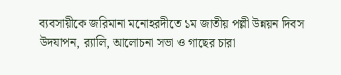ব্যবসায়ীকে জরিমানা মনোহরদীতে ১ম জাতীয় পল্লী উন্নয়ন দিবস উদযাপন, র‍্যালি, আলোচনা সভা ও গাছের চারা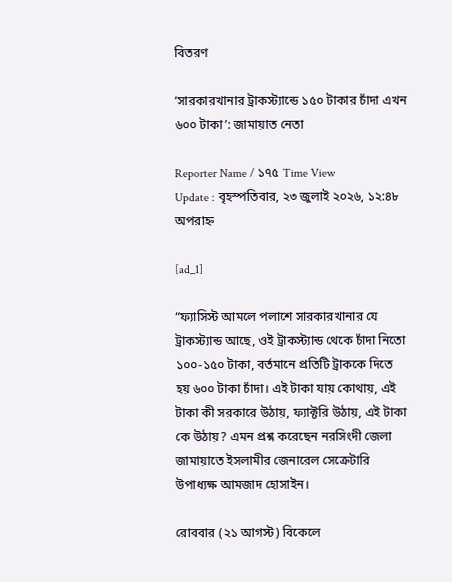বিতরণ

‘সারকারখানার ট্রাকস্ট্যান্ডে ১৫০ টাকার চাঁদা এখন ৬০০ টাকা’: জামায়াত নেতা

Reporter Name / ১৭৫ Time View
Update : বৃহস্পতিবার, ২৩ জুলাই ২০২৬, ১২:৪৮ অপরাহ্ন

[ad_1]

“ফ্যাসিস্ট আমলে পলাশে সারকারখানার যে ট্রাকস্ট্যান্ড আছে, ওই ট্রাকস্ট্যান্ড থেকে চাঁদা নিতো ১০০-১৫০ টাকা, বর্তমানে প্রতিটি ট্রাককে দিতে হয় ৬০০ টাকা চাঁদা। এই টাকা যায় কোথায়, এই টাকা কী সরকারে উঠায়, ফ্যাক্টরি উঠায়, এই টাকা কে উঠায়? এমন প্রশ্ন করেছেন নরসিংদী জেলা জামায়াতে ইসলামীর জেনারেল সেক্রেটারি উপাধ্যক্ষ আমজাদ হোসাইন।

রোববার (২১ আগস্ট) বিকেলে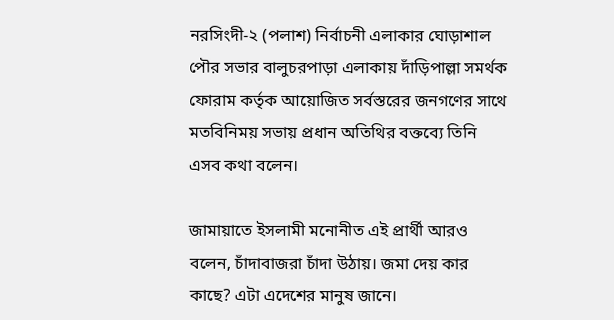নরসিংদী-২ (পলাশ) নির্বাচনী এলাকার ঘোড়াশাল পৌর সভার বালুচরপাড়া এলাকায় দাঁড়িপাল্লা সমর্থক ফোরাম কর্তৃক আয়োজিত সর্বস্তরের জনগণের সাথে মতবিনিময় সভায় প্রধান অতিথির বক্তব্যে তিনি এসব কথা বলেন।

জামায়াতে ইসলামী মনোনীত এই প্রার্থী আরও বলেন, চাঁদাবাজরা চাঁদা উঠায়। জমা দেয় কার কাছে? এটা এদেশের মানুষ জানে।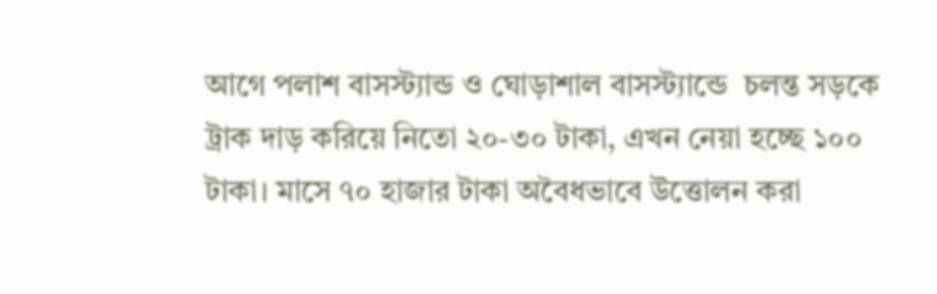আগে পলাশ বাসস্ট্যান্ড ও ঘোড়াশাল বাসস্ট্যান্ডে  চলন্ত সড়কে ট্রাক দাড় করিয়ে নিতো ২০-৩০ টাকা, এখন নেয়া হচ্ছে ১০০ টাকা। মাসে ৭০ হাজার টাকা অবৈধভাবে উত্তোলন করা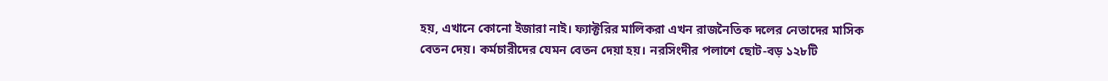হয়, এখানে কোনো ইজারা নাই। ফ্যাক্টরির মালিকরা এখন রাজনৈতিক দলের নেতাদের মাসিক বেতন দেয়। কর্মচারীদের যেমন বেতন দেয়া হয়। নরসিংদীর পলাশে ছোট-বড় ১২৮টি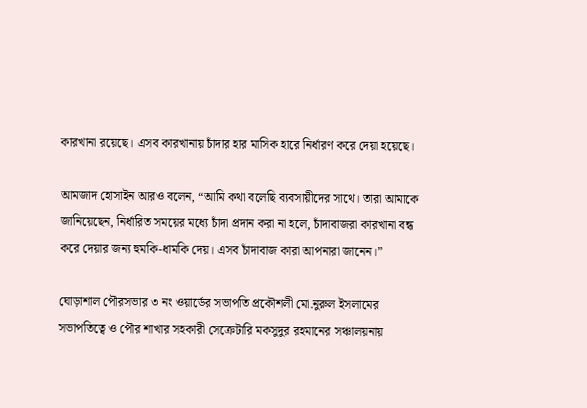কারখানা রয়েছে। এসব কারখানায় চাঁদার হার মাসিক হারে নির্ধারণ করে দেয়া হয়েছে।

আমজাদ হোসাইন আরও বলেন, “আমি কথা বলেছি ব্যবসায়ীদের সাথে। তারা আমাকে জানিয়েছেন, নির্ধারিত সময়ের মধ্যে চাঁদা প্রদান করা না হলে, চাঁদাবাজরা কারখানা বন্ধ করে দেয়ার জন্য হুমকি-ধামকি দেয়। এসব চাঁদাবাজ কারা আপনারা জানেন।”

ঘোড়াশাল পৌরসভার ৩ নং ওয়ার্ডের সভাপতি প্রকৌশলী মো.নুরুল ইসলামের সভাপতিত্বে ও পৌর শাখার সহকারী সেক্রেটারি মকসুদুর রহমানের সঞ্চালয়নায়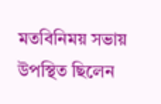মতবিনিময় সভায় উপস্থিত ছিলেন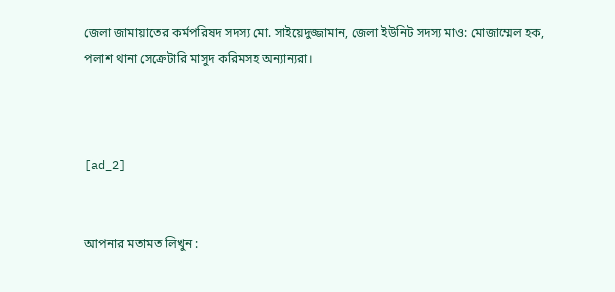জেলা জামায়াতের কর্মপরিষদ সদস্য মো. সাইয়েদুজ্জামান, জেলা ইউনিট সদস্য মাও: মোজাম্মেল হক, পলাশ থানা সেক্রেটারি মাসুদ করিমসহ অন্যান্যরা।



[ad_2]


আপনার মতামত লিখুন :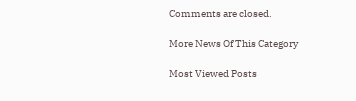Comments are closed.

More News Of This Category

Most Viewed Posts